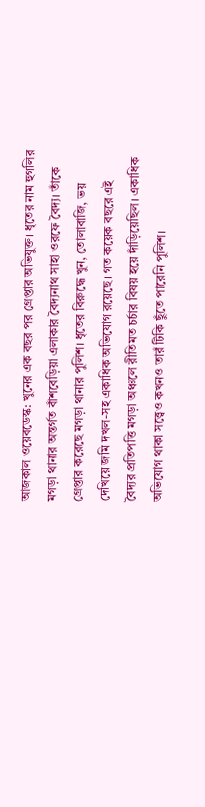আজকাল ওয়েবডেস্ক: খুনের এক বছর পর গ্রেপ্তার অভিযুক্ত। ধৃতের নাম হুগলির মগড়া থানার অন্তর্গত বাঁশবেড়িয়া এলাকার বৈদ্যনাথ সাহা ওরফে বৈদ্য। তাঁকে গ্রেপ্তার করেছে মগড়া থানার পুলিশ। ধৃতের বিরুদ্ধে খুন, তোলাবাজি, ভয় দেখিয়ে জমি দখল-সহ একাধিক অভিযোগ রয়েছে। গত কয়েক বছরে এই বৈদ্যর প্রতিপত্তি মগড়া অঞ্চলে রীতিমত চর্চার বিষয় হয়ে দাঁড়িয়েছিল। একাধিক অভিযোগ থাকা সত্ত্বেও কখনও তারঁ টিকি ছুঁতে পারেনি পুলিশ।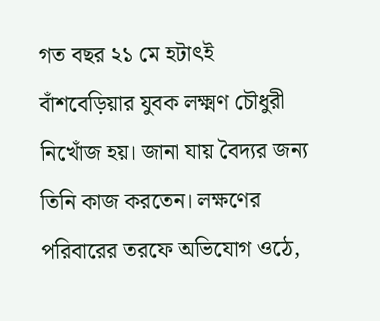গত বছর ২১ মে হটাৎই বাঁশবেড়িয়ার যুবক লক্ষ্মণ চৌধুরী নিখোঁজ হয়। জানা যায় বৈদ্যর জন্য তিনি কাজ করতেন। লক্ষণের পরিবারের তরফে অভিযোগ ওঠে,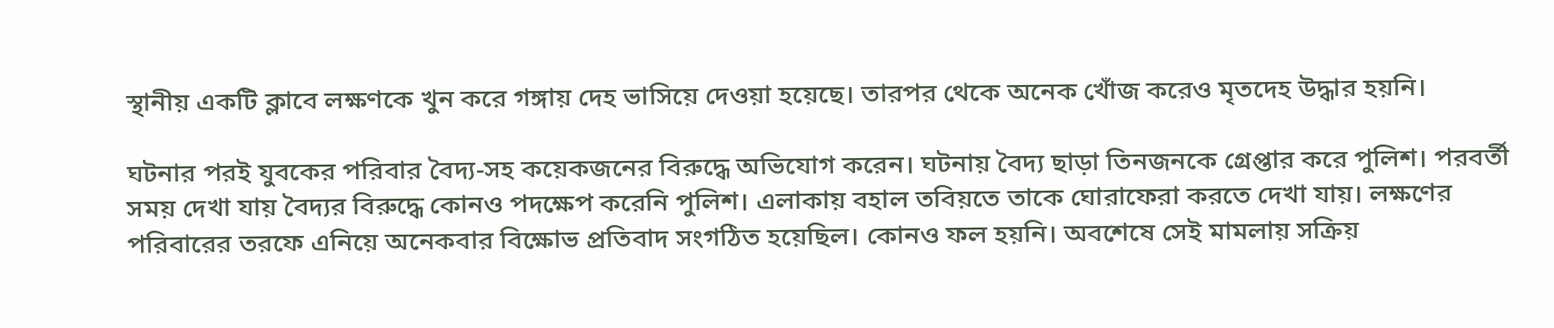স্থানীয় একটি ক্লাবে লক্ষণকে খুন করে গঙ্গায় দেহ ভাসিয়ে দেওয়া হয়েছে। তারপর থেকে অনেক খোঁজ করেও মৃতদেহ উদ্ধার হয়নি।

ঘটনার পরই যুবকের পরিবার বৈদ্য-সহ কয়েকজনের বিরুদ্ধে অভিযোগ করেন। ঘটনায় বৈদ্য ছাড়া তিনজনকে গ্রেপ্তার করে পুলিশ। পরবর্তী সময় দেখা যায় বৈদ্যর বিরুদ্ধে কোনও পদক্ষেপ করেনি পুলিশ। এলাকায় বহাল তবিয়তে তাকে ঘোরাফেরা করতে দেখা যায়। লক্ষণের পরিবারের তরফে এনিয়ে অনেকবার বিক্ষোভ প্রতিবাদ সংগঠিত হয়েছিল। কোনও ফল হয়নি। অবশেষে সেই মামলায় সক্রিয়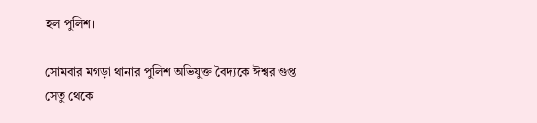হল পুলিশ।

সোমবার মগড়া থানার পুলিশ অভিযুক্ত বৈদ্যকে ঈশ্বর গুপ্ত সেতু থেকে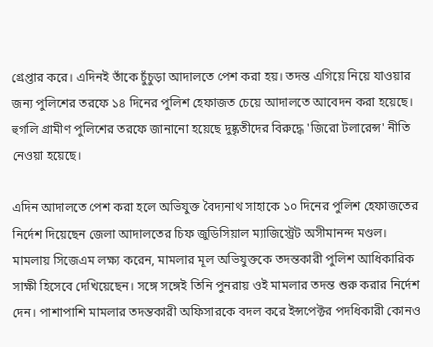গ্রেপ্তার করে। এদিনই তাঁকে চুঁচুড়া আদালতে পেশ করা হয়। তদন্ত এগিয়ে নিয়ে যাওয়ার জন্য পুলিশের তরফে ১৪ দিনের পুলিশ হেফাজত চেয়ে আদালতে আবেদন করা হয়েছে। হুগলি গ্রামীণ পুলিশের তরফে জানানো হয়েছে দুষ্কৃতীদের বিরুদ্ধে 'জিরো টলারেন্স' নীতি নেওয়া হয়েছে।

এদিন আদালতে পেশ করা হলে অভিযুক্ত বৈদ্যনাথ সাহাকে ১০ দিনের পুলিশ হেফাজতের নির্দেশ দিয়েছেন জেলা আদালতের চিফ জুডিসিয়াল ম্যাজিস্ট্রেট অসীমানন্দ মণ্ডল। মামলায় সিজেএম লক্ষ্য করেন, মামলার মূল অভিযুক্তকে তদন্তকারী পুলিশ আধিকারিক সাক্ষী হিসেবে দেখিয়েছেন। সঙ্গে সঙ্গেই তিনি পুনরায় ওই মামলার তদন্ত শুরু করার নির্দেশ দেন। পাশাপাশি মামলার তদন্তকারী অফিসারকে বদল করে ইন্সপেক্টর পদধিকারী কোনও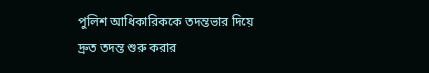পুলিশ আধিকারিককে তদন্তভার দিয়ে দ্রুত তদন্ত শুরু করার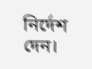নির্দেশ দেন।